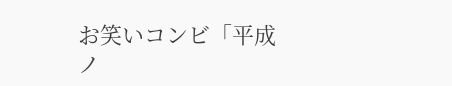お笑いコンビ「平成ノ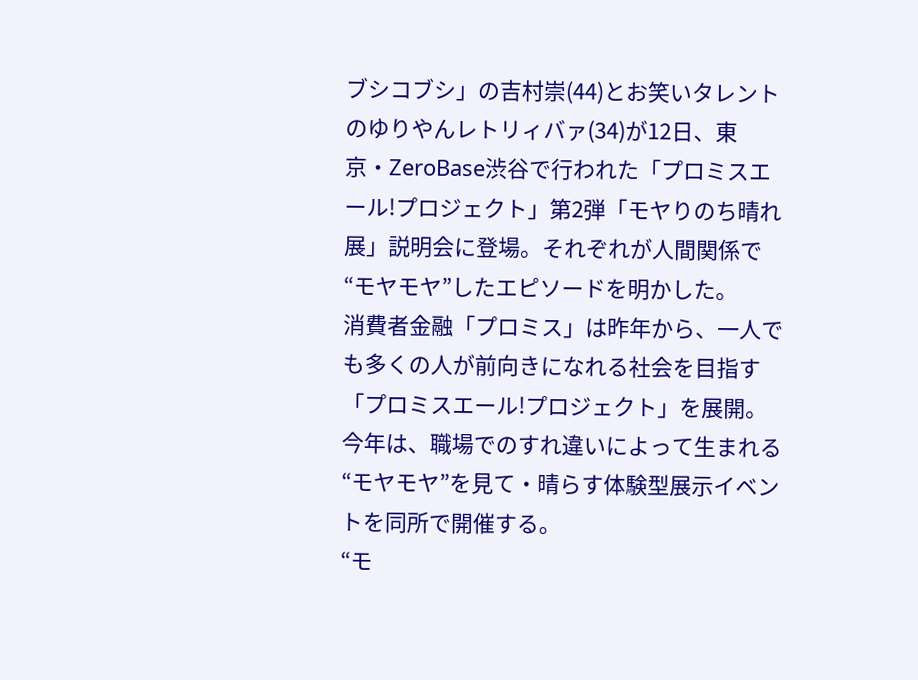ブシコブシ」の吉村崇(44)とお笑いタレントのゆりやんレトリィバァ(34)が12日、東京・ZeroBase渋谷で行われた「プロミスエール!プロジェクト」第2弾「モヤりのち晴れ展」説明会に登場。それぞれが人間関係で“モヤモヤ”したエピソードを明かした。
消費者金融「プロミス」は昨年から、一人でも多くの人が前向きになれる社会を目指す「プロミスエール!プロジェクト」を展開。今年は、職場でのすれ違いによって生まれる“モヤモヤ”を見て・晴らす体験型展示イベントを同所で開催する。
“モ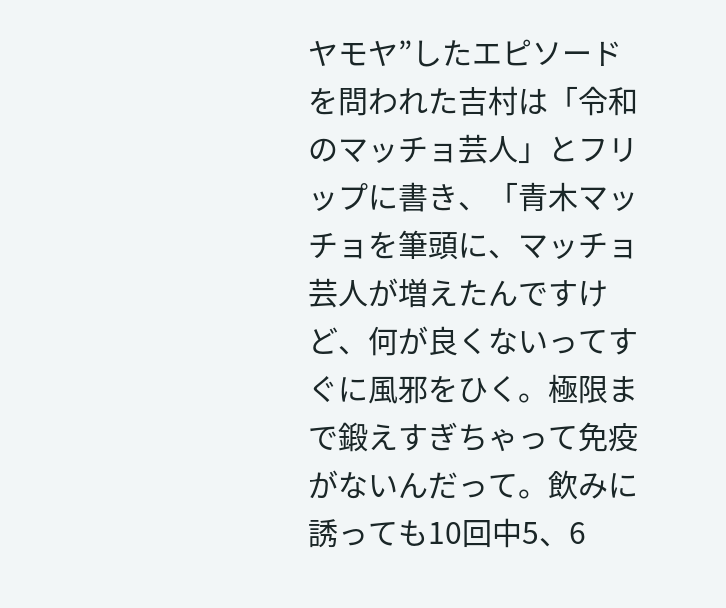ヤモヤ”したエピソードを問われた吉村は「令和のマッチョ芸人」とフリップに書き、「青木マッチョを筆頭に、マッチョ芸人が増えたんですけど、何が良くないってすぐに風邪をひく。極限まで鍛えすぎちゃって免疫がないんだって。飲みに誘っても10回中5、6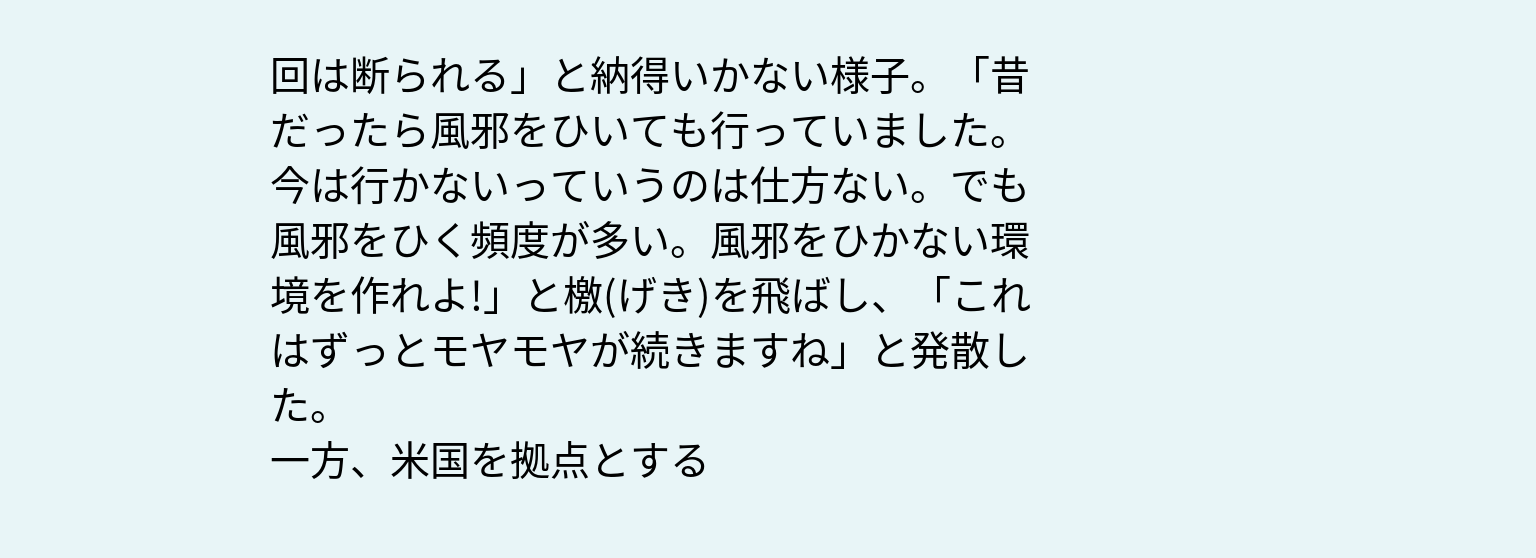回は断られる」と納得いかない様子。「昔だったら風邪をひいても行っていました。今は行かないっていうのは仕方ない。でも風邪をひく頻度が多い。風邪をひかない環境を作れよ!」と檄(げき)を飛ばし、「これはずっとモヤモヤが続きますね」と発散した。
一方、米国を拠点とする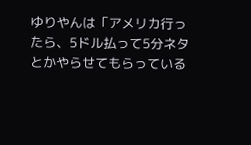ゆりやんは「アメリカ行ったら、5ドル払って5分ネタとかやらせてもらっている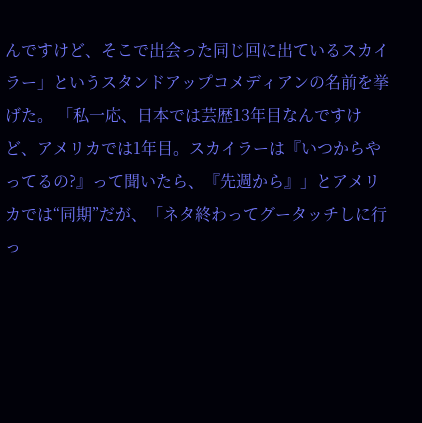んですけど、そこで出会った同じ回に出ているスカイラー」というスタンドアップコメディアンの名前を挙げた。 「私一応、日本では芸歴13年目なんですけど、アメリカでは1年目。スカイラーは『いつからやってるの?』って聞いたら、『先週から』」とアメリカでは“同期”だが、「ネタ終わってグータッチしに行っ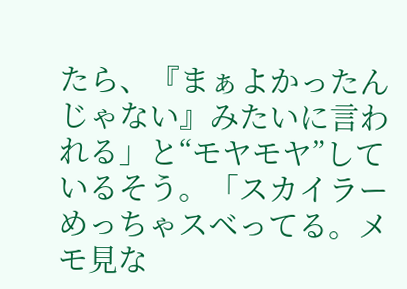たら、『まぁよかったんじゃない』みたいに言われる」と“モヤモヤ”しているそう。「スカイラーめっちゃスベってる。メモ見な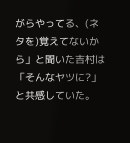がらやってる、(ネタを)覚えてないから」と聞いた吉村は「そんなヤツに?」と共感していた。